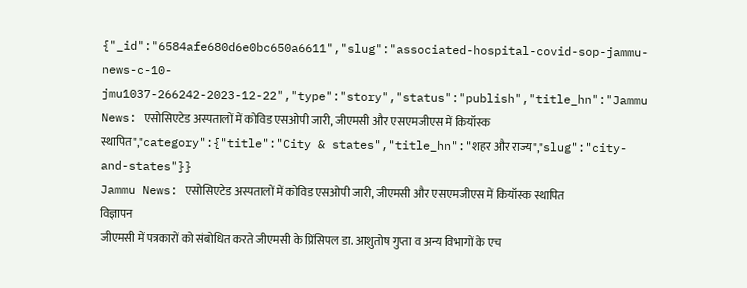{"_id":"6584afe680d6e0bc650a6611","slug":"associated-hospital-covid-sop-jammu-news-c-10-jmu1037-266242-2023-12-22","type":"story","status":"publish","title_hn":"Jammu News: एसोसिएटेड अस्पतालों में कोविड एसओपी जारी, जीएमसी और एसएमजीएस में कियॉस्क स्थापित","category":{"title":"City & states","title_hn":"शहर और राज्य","slug":"city-and-states"}}
Jammu News: एसोसिएटेड अस्पतालों में कोविड एसओपी जारी, जीएमसी और एसएमजीएस में कियॉस्क स्थापित
विज्ञापन
जीएमसी में पत्रकारों को संबोधित करते जीएमसी के प्रिंसिपल डा. आशुतोष गुप्ता व अन्य विभागों के एच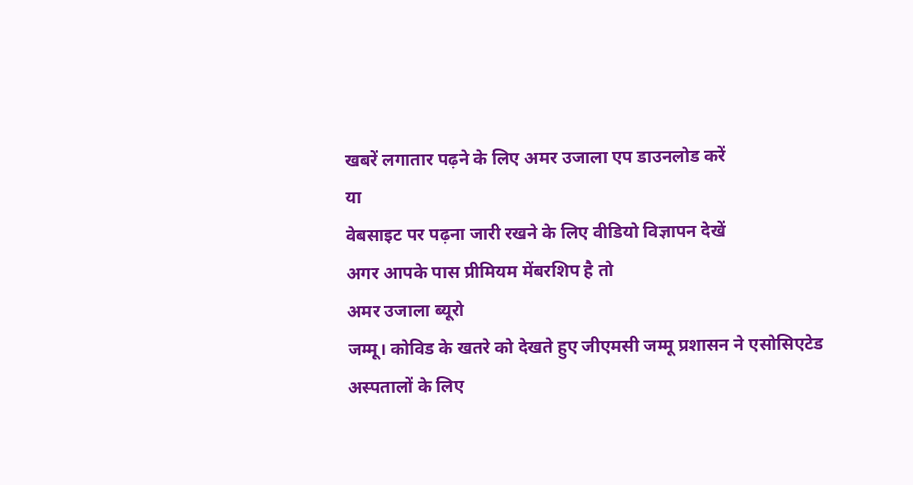खबरें लगातार पढ़ने के लिए अमर उजाला एप डाउनलोड करें
या
वेबसाइट पर पढ़ना जारी रखने के लिए वीडियो विज्ञापन देखें
अगर आपके पास प्रीमियम मेंबरशिप है तो
अमर उजाला ब्यूरो
जम्मू। कोविड के खतरे को देखते हुए जीएमसी जम्मू प्रशासन ने एसोसिएटेड अस्पतालों के लिए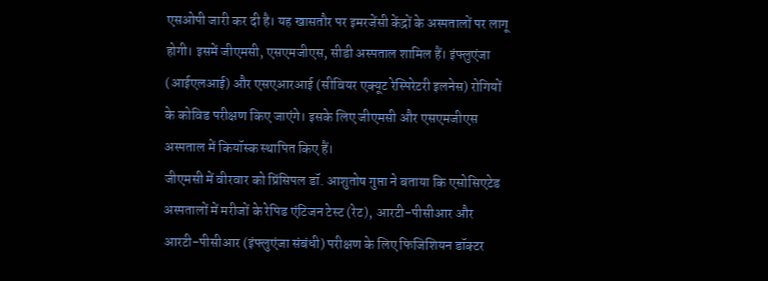एसओपी जारी कर दी है। यह खासतौर पर इमरजेंसी केंद्रों के अस्पतालों पर लागू होगी। इसमें जीएमसी, एसएमजीएस, सीडी अस्पताल शामिल हैं। इंफ्लुएंजा (आईएलआई) और एसएआरआई (सीवियर एक्यूट रेस्पिरेटरी इलनेस) रोगियों के कोविड परीक्षण किए जाएंगे। इसके लिए जीएमसी और एसएमजीएस अस्पताल में कियॉस्क स्थापित किए हैं।
जीएमसी में वीरवार को प्रिंसिपल डॉ. आशुतोष गुप्ता ने बताया कि एसोसिएटेड अस्पतालों में मरीजों के रेपिड एंटिजन टेस्ट (रेट), आरटी-पीसीआर और आरटी-पीसीआर (इंफ्लुएंजा संबंधी) परीक्षण के लिए फिजिशियन डॉक्टर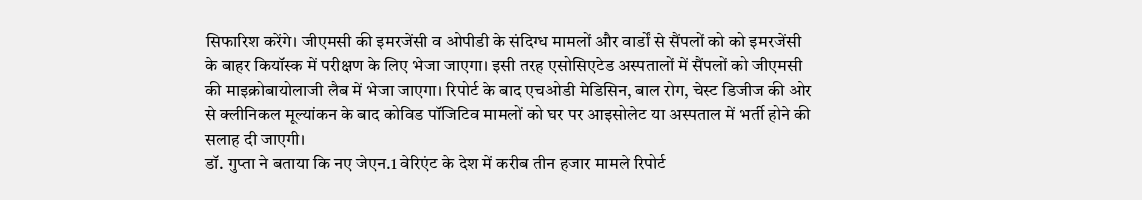सिफारिश करेंगे। जीएमसी की इमरजेंसी व ओपीडी के संदिग्ध मामलों और वार्डों से सैंपलों को को इमरजेंसी के बाहर कियॉस्क में परीक्षण के लिए भेजा जाएगा। इसी तरह एसोसिएटेड अस्पतालों में सैंपलों को जीएमसी की माइक्रोबायोलाजी लैब में भेजा जाएगा। रिपोर्ट के बाद एचओडी मेडिसिन, बाल रोग, चेस्ट डिजीज की ओर से क्लीनिकल मूल्यांकन के बाद कोविड पॉजिटिव मामलों को घर पर आइसोलेट या अस्पताल में भर्ती होने की सलाह दी जाएगी।
डॉ. गुप्ता ने बताया कि नए जेएन.1 वेरिएंट के देश में करीब तीन हजार मामले रिपोर्ट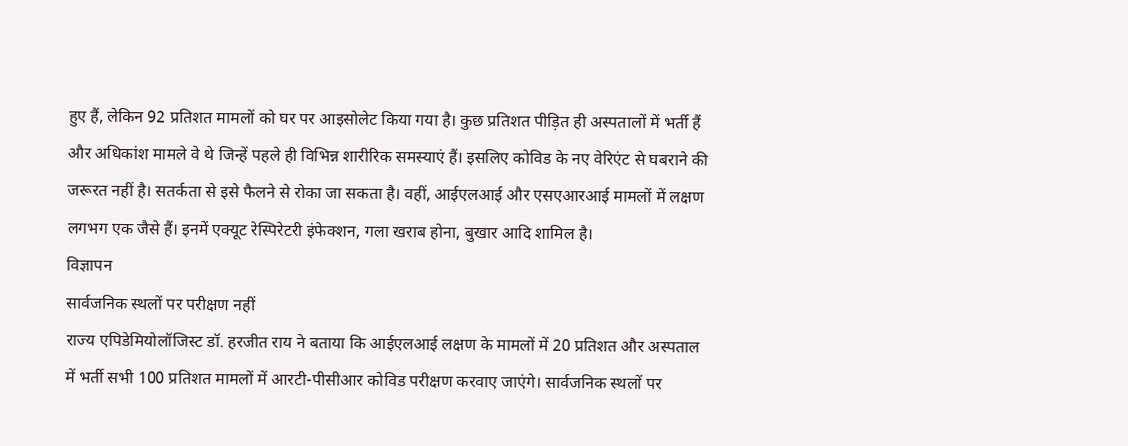हुए हैं, लेकिन 92 प्रतिशत मामलों को घर पर आइसोलेट किया गया है। कुछ प्रतिशत पीड़ित ही अस्पतालों में भर्ती हैं और अधिकांश मामले वे थे जिन्हें पहले ही विभिन्न शारीरिक समस्याएं हैं। इसलिए कोविड के नए वेरिएंट से घबराने की जरूरत नहीं है। सतर्कता से इसे फैलने से रोका जा सकता है। वहीं, आईएलआई और एसएआरआई मामलों में लक्षण लगभग एक जैसे हैं। इनमें एक्यूट रेस्पिरेटरी इंफेक्शन, गला खराब होना, बुखार आदि शामिल है।
विज्ञापन
सार्वजनिक स्थलों पर परीक्षण नहीं
राज्य एपिडेमियोलॉजिस्ट डॉ. हरजीत राय ने बताया कि आईएलआई लक्षण के मामलों में 20 प्रतिशत और अस्पताल में भर्ती सभी 100 प्रतिशत मामलों में आरटी-पीसीआर कोविड परीक्षण करवाए जाएंगे। सार्वजनिक स्थलों पर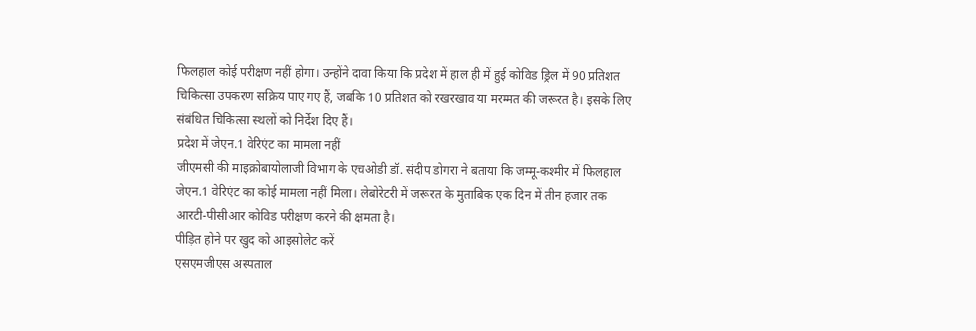फिलहाल कोई परीक्षण नहीं होगा। उन्होंने दावा किया कि प्रदेश में हाल ही में हुई कोविड ड्रिल में 90 प्रतिशत चिकित्सा उपकरण सक्रिय पाए गए हैं, जबकि 10 प्रतिशत को रखरखाव या मरम्मत की जरूरत है। इसके लिए संबंधित चिकित्सा स्थलों को निर्देश दिए हैं।
प्रदेश में जेएन.1 वेरिएंट का मामला नहीं
जीएमसी की माइक्रोबायोलाजी विभाग के एचओडी डॉ. संदीप डोगरा ने बताया कि जम्मू-कश्मीर में फिलहाल जेएन.1 वेरिएंट का कोई मामला नहीं मिला। लेबोरेटरी में जरूरत के मुताबिक एक दिन में तीन हजार तक आरटी-पीसीआर कोविड परीक्षण करने की क्षमता है।
पीड़ित होने पर खुद को आइसोलेट करें
एसएमजीएस अस्पताल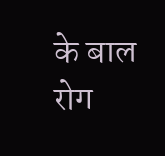के बाल रोग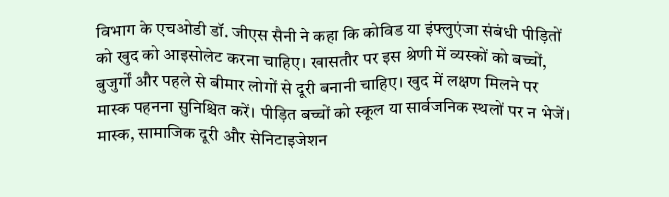विभाग के एचओडी डॉ. जीएस सैनी ने कहा कि कोविड या इंफ्लुएंजा संबंधी पीड़ितों को खुद को आइसोलेट करना चाहिए। खासतौर पर इस श्रेणी में व्यस्कों को बच्चों, बुजुर्गों और पहले से बीमार लोगों से दूरी बनानी चाहिए। खुद में लक्षण मिलने पर मास्क पहनना सुनिश्चित करें। पीड़ित बच्चों को स्कूल या सार्वजनिक स्थलों पर न भेजें। मास्क, सामाजिक दूरी और सेनिटाइजेशन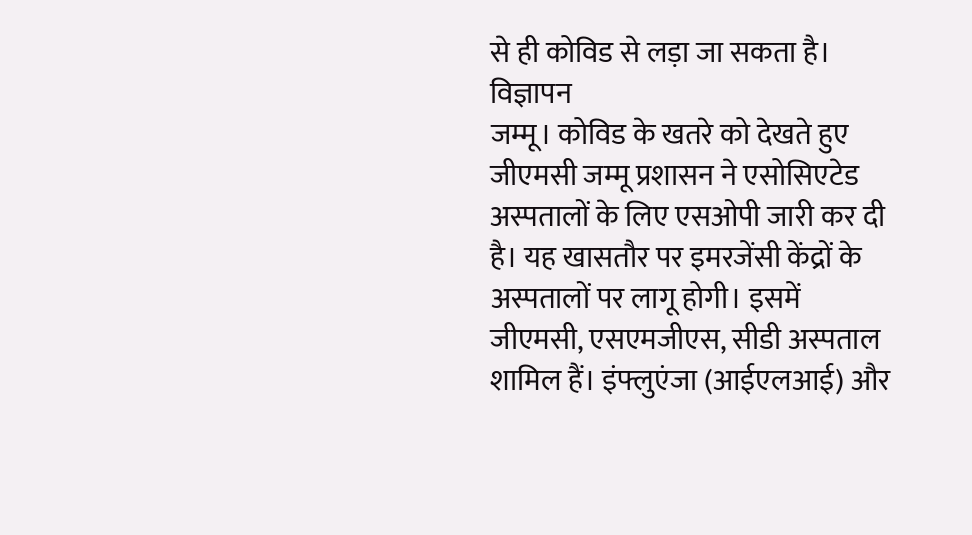से ही कोविड से लड़ा जा सकता है।
विज्ञापन
जम्मू। कोविड के खतरे को देखते हुए जीएमसी जम्मू प्रशासन ने एसोसिएटेड अस्पतालों के लिए एसओपी जारी कर दी है। यह खासतौर पर इमरजेंसी केंद्रों के अस्पतालों पर लागू होगी। इसमें जीएमसी, एसएमजीएस, सीडी अस्पताल शामिल हैं। इंफ्लुएंजा (आईएलआई) और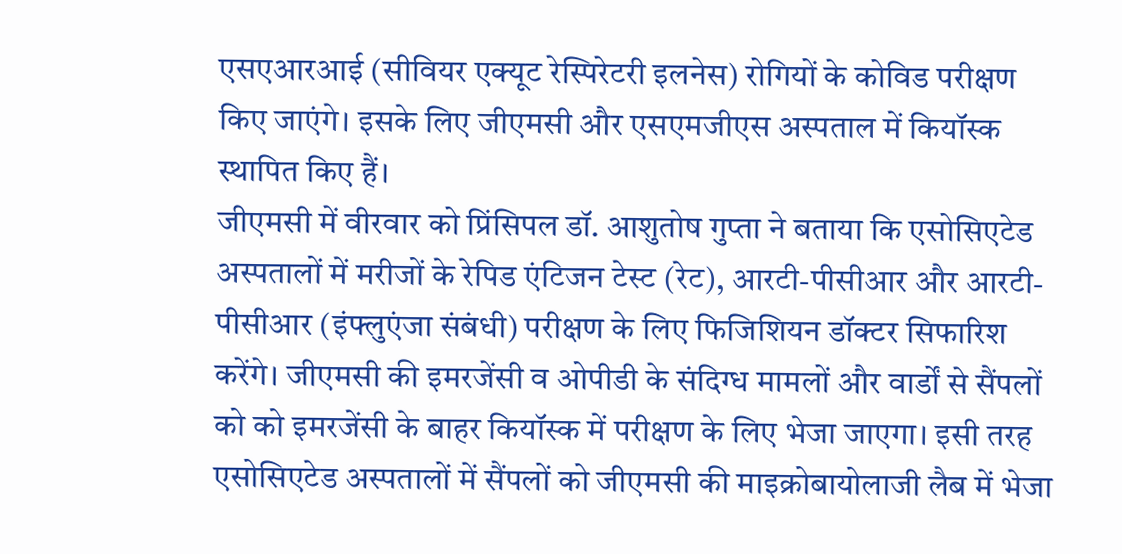एसएआरआई (सीवियर एक्यूट रेस्पिरेटरी इलनेस) रोगियों के कोविड परीक्षण किए जाएंगे। इसके लिए जीएमसी और एसएमजीएस अस्पताल में कियॉस्क स्थापित किए हैं।
जीएमसी में वीरवार को प्रिंसिपल डॉ. आशुतोष गुप्ता ने बताया कि एसोसिएटेड अस्पतालों में मरीजों के रेपिड एंटिजन टेस्ट (रेट), आरटी-पीसीआर और आरटी-पीसीआर (इंफ्लुएंजा संबंधी) परीक्षण के लिए फिजिशियन डॉक्टर सिफारिश करेंगे। जीएमसी की इमरजेंसी व ओपीडी के संदिग्ध मामलों और वार्डों से सैंपलों को को इमरजेंसी के बाहर कियॉस्क में परीक्षण के लिए भेजा जाएगा। इसी तरह एसोसिएटेड अस्पतालों में सैंपलों को जीएमसी की माइक्रोबायोलाजी लैब में भेजा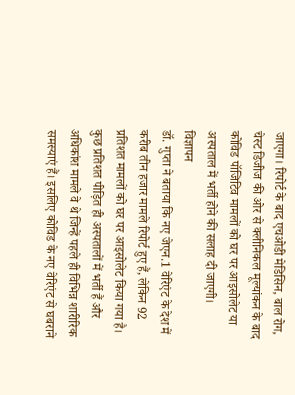जाएगा। रिपोर्ट के बाद एचओडी मेडिसिन, बाल रोग, चेस्ट डिजीज की ओर से क्लीनिकल मूल्यांकन के बाद कोविड पॉजिटिव मामलों को घर पर आइसोलेट या अस्पताल में भर्ती होने की सलाह दी जाएगी।
विज्ञापन
डॉ. गुप्ता ने बताया कि नए जेएन.1 वेरिएंट के देश में करीब तीन हजार मामले रिपोर्ट हुए हैं, लेकिन 92 प्रतिशत मामलों को घर पर आइसोलेट किया गया है। कुछ प्रतिशत पीड़ित ही अस्पतालों में भर्ती हैं और अधिकांश मामले वे थे जिन्हें पहले ही विभिन्न शारीरिक समस्याएं हैं। इसलिए कोविड के नए वेरिएंट से घबराने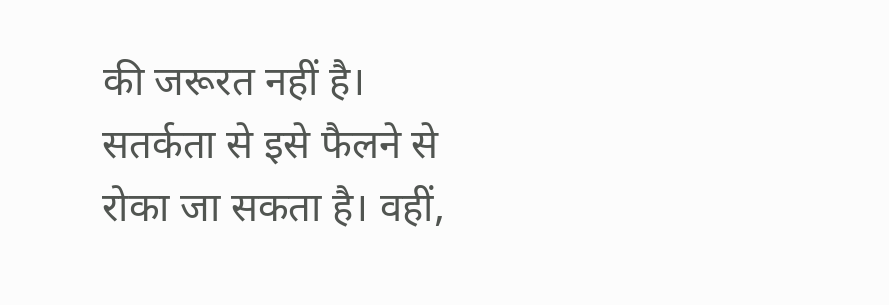की जरूरत नहीं है। सतर्कता से इसे फैलने से रोका जा सकता है। वहीं,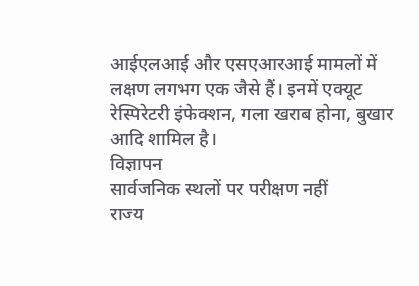आईएलआई और एसएआरआई मामलों में लक्षण लगभग एक जैसे हैं। इनमें एक्यूट रेस्पिरेटरी इंफेक्शन, गला खराब होना, बुखार आदि शामिल है।
विज्ञापन
सार्वजनिक स्थलों पर परीक्षण नहीं
राज्य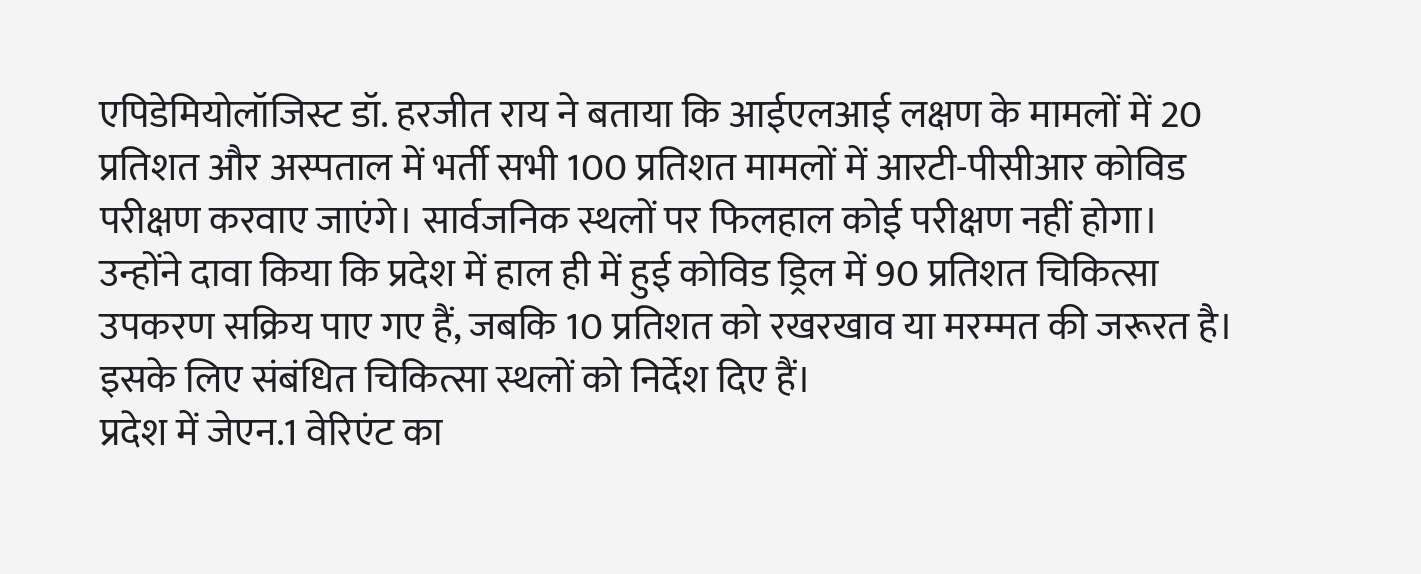एपिडेमियोलॉजिस्ट डॉ. हरजीत राय ने बताया कि आईएलआई लक्षण के मामलों में 20 प्रतिशत और अस्पताल में भर्ती सभी 100 प्रतिशत मामलों में आरटी-पीसीआर कोविड परीक्षण करवाए जाएंगे। सार्वजनिक स्थलों पर फिलहाल कोई परीक्षण नहीं होगा। उन्होंने दावा किया कि प्रदेश में हाल ही में हुई कोविड ड्रिल में 90 प्रतिशत चिकित्सा उपकरण सक्रिय पाए गए हैं, जबकि 10 प्रतिशत को रखरखाव या मरम्मत की जरूरत है। इसके लिए संबंधित चिकित्सा स्थलों को निर्देश दिए हैं।
प्रदेश में जेएन.1 वेरिएंट का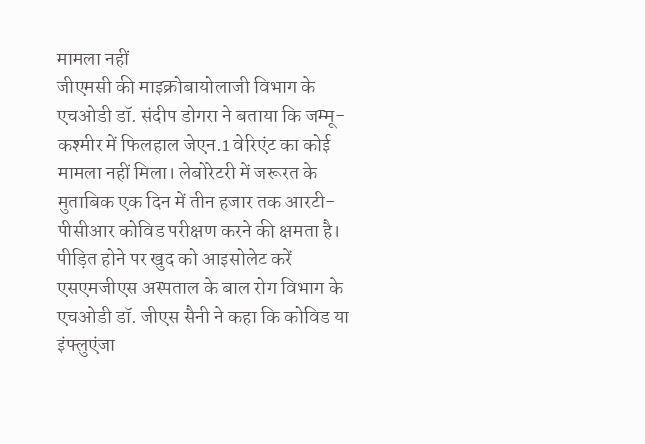मामला नहीं
जीएमसी की माइक्रोबायोलाजी विभाग के एचओडी डॉ. संदीप डोगरा ने बताया कि जम्मू-कश्मीर में फिलहाल जेएन.1 वेरिएंट का कोई मामला नहीं मिला। लेबोरेटरी में जरूरत के मुताबिक एक दिन में तीन हजार तक आरटी-पीसीआर कोविड परीक्षण करने की क्षमता है।
पीड़ित होने पर खुद को आइसोलेट करें
एसएमजीएस अस्पताल के बाल रोग विभाग के एचओडी डॉ. जीएस सैनी ने कहा कि कोविड या इंफ्लुएंजा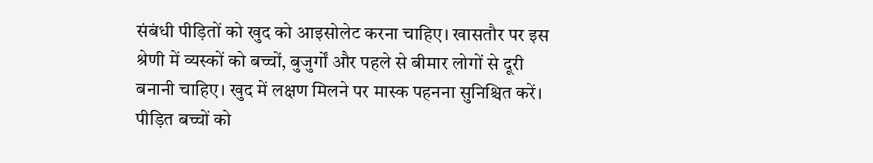संबंधी पीड़ितों को खुद को आइसोलेट करना चाहिए। खासतौर पर इस श्रेणी में व्यस्कों को बच्चों, बुजुर्गों और पहले से बीमार लोगों से दूरी बनानी चाहिए। खुद में लक्षण मिलने पर मास्क पहनना सुनिश्चित करें। पीड़ित बच्चों को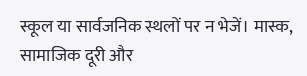स्कूल या सार्वजनिक स्थलों पर न भेजें। मास्क, सामाजिक दूरी और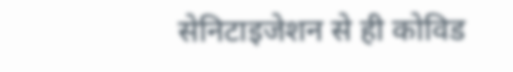सेनिटाइजेशन से ही कोविड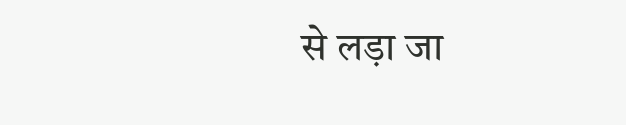से लड़ा जा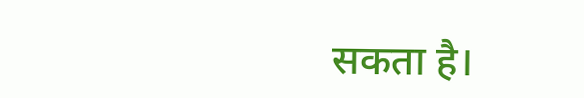सकता है।